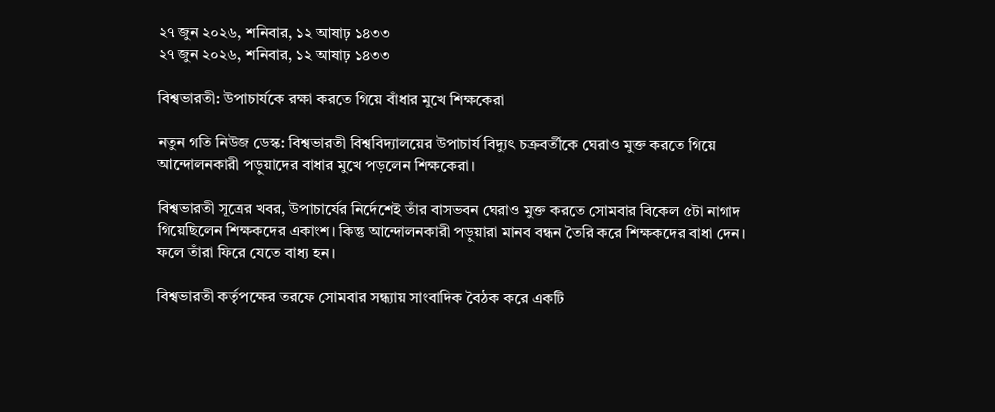২৭ জুন ২০২৬, শনিবার, ১২ আষাঢ় ১৪৩৩
২৭ জুন ২০২৬, শনিবার, ১২ আষাঢ় ১৪৩৩

বিশ্বভারতী: উপাচার্যকে রক্ষা করতে গিয়ে বাঁধার মুখে শিক্ষকেরা

নতুন গতি নিউজ ডেস্ক: বিশ্বভারতী বিশ্ববিদ্যালয়ের উপাচার্য বিদ্যুৎ চক্রবর্তীকে ঘেরাও মুক্ত করতে গিয়ে আন্দোলনকারী পড়ুয়াদের বাধার মুখে পড়লেন শিক্ষকেরা।

বিশ্বভারতী সূত্রের খবর, উপাচার্যের নির্দেশেই তাঁর বাসভবন ঘেরাও মুক্ত করতে সোমবার বিকেল ৫টা নাগাদ গিয়েছিলেন শিক্ষকদের একাংশ। কিন্তু আন্দোলনকারী পড়ুয়ারা মানব বন্ধন তৈরি করে শিক্ষকদের বাধা দেন। ফলে তাঁরা ফিরে যেতে বাধ্য হন।

বিশ্বভারতী কর্তৃপক্ষের তরফে সোমবার সন্ধ্যায় সাংবাদিক বৈঠক করে একটি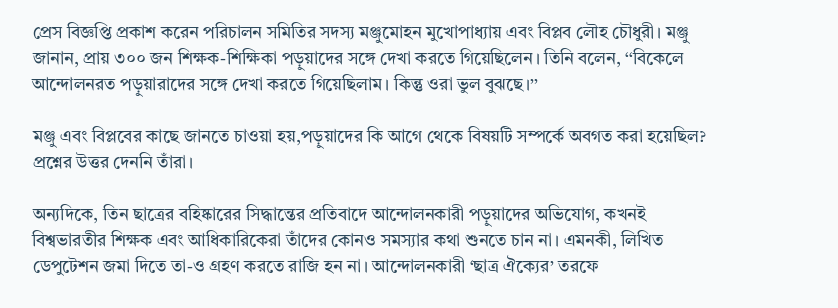প্রেস বিজ্ঞপ্তি প্রকাশ করেন পরিচালন সমিতির সদস্য মঞ্জুমোহন মুখোপাধ্যায় এবং বিপ্লব লৌহ চৌধুরী। মঞ্জু জানান, প্রায় ৩০০ জন শিক্ষক-শিক্ষিকা পড়ুয়াদের সঙ্গে দেখা করতে গিয়েছিলেন। তিনি বলেন, ‘‘বিকেলে আন্দোলনরত পড়ুয়ারাদের সঙ্গে দেখা করতে গিয়েছিলাম। কিন্তু ওরা ভুল বুঝছে।’’

মঞ্জু এবং বিপ্লবের কাছে জানতে চাওয়া হয়,পড়ুয়াদের কি আগে থেকে বিষয়টি সম্পর্কে অবগত করা হয়েছিল? প্রশ্নের উত্তর দেননি তাঁরা।

অন্যদিকে, তিন ছাত্রের বহিষ্কারের সিদ্ধান্তের প্রতিবাদে আন্দোলনকারী পড়ুয়াদের অভিযোগ, কখনই বিশ্বভারতীর শিক্ষক এবং আধিকারিকেরা তাঁদের কোনও সমস্যার কথা শুনতে চান না। এমনকী, লিখিত ডেপুটেশন জমা দিতে তা-ও গ্রহণ করতে রাজি হন না। আন্দোলনকারী ‘ছাত্র ঐক্যের’ তরফে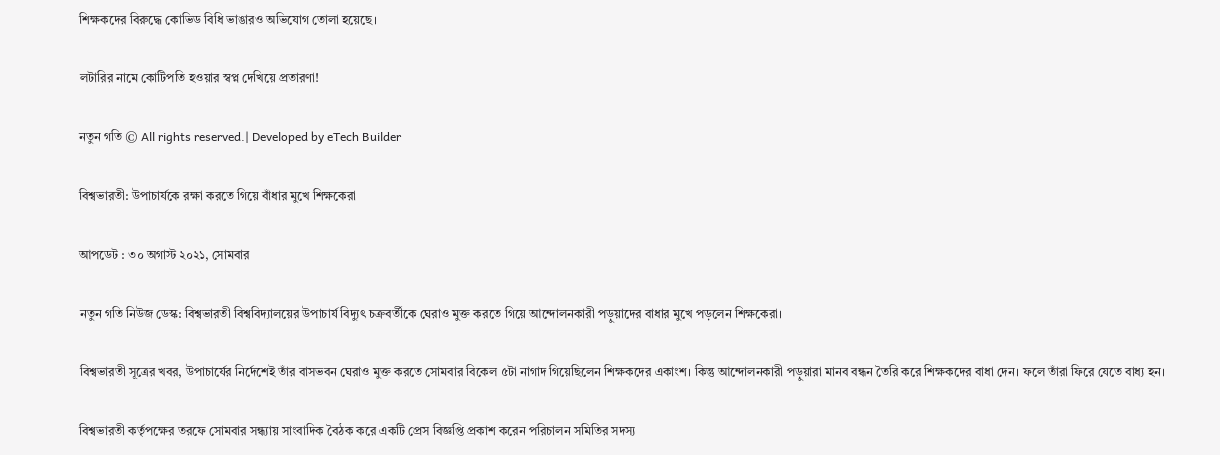শিক্ষকদের বিরুদ্ধে কোভিড বিধি ভাঙারও অভিযোগ তোলা হয়েছে।

লটারির নামে কোটিপতি হওয়ার স্বপ্ন দেখিয়ে প্রতারণা!

নতুন গতি © All rights reserved.| Developed by eTech Builder

বিশ্বভারতী: উপাচার্যকে রক্ষা করতে গিয়ে বাঁধার মুখে শিক্ষকেরা

আপডেট : ৩০ অগাস্ট ২০২১, সোমবার

নতুন গতি নিউজ ডেস্ক: বিশ্বভারতী বিশ্ববিদ্যালয়ের উপাচার্য বিদ্যুৎ চক্রবর্তীকে ঘেরাও মুক্ত করতে গিয়ে আন্দোলনকারী পড়ুয়াদের বাধার মুখে পড়লেন শিক্ষকেরা।

বিশ্বভারতী সূত্রের খবর, উপাচার্যের নির্দেশেই তাঁর বাসভবন ঘেরাও মুক্ত করতে সোমবার বিকেল ৫টা নাগাদ গিয়েছিলেন শিক্ষকদের একাংশ। কিন্তু আন্দোলনকারী পড়ুয়ারা মানব বন্ধন তৈরি করে শিক্ষকদের বাধা দেন। ফলে তাঁরা ফিরে যেতে বাধ্য হন।

বিশ্বভারতী কর্তৃপক্ষের তরফে সোমবার সন্ধ্যায় সাংবাদিক বৈঠক করে একটি প্রেস বিজ্ঞপ্তি প্রকাশ করেন পরিচালন সমিতির সদস্য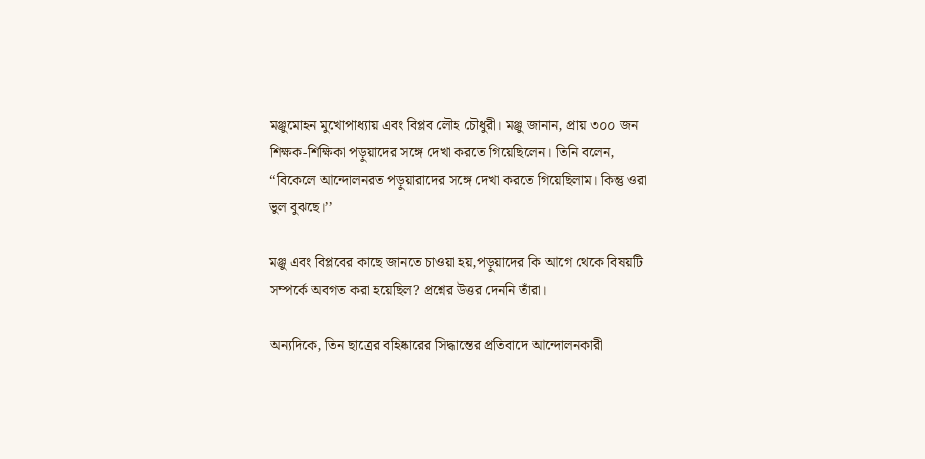মঞ্জুমোহন মুখোপাধ্যায় এবং বিপ্লব লৌহ চৌধুরী। মঞ্জু জানান, প্রায় ৩০০ জন শিক্ষক-শিক্ষিকা পড়ুয়াদের সঙ্গে দেখা করতে গিয়েছিলেন। তিনি বলেন, ‘‘বিকেলে আন্দোলনরত পড়ুয়ারাদের সঙ্গে দেখা করতে গিয়েছিলাম। কিন্তু ওরা ভুল বুঝছে।’’

মঞ্জু এবং বিপ্লবের কাছে জানতে চাওয়া হয়,পড়ুয়াদের কি আগে থেকে বিষয়টি সম্পর্কে অবগত করা হয়েছিল? প্রশ্নের উত্তর দেননি তাঁরা।

অন্যদিকে, তিন ছাত্রের বহিষ্কারের সিদ্ধান্তের প্রতিবাদে আন্দোলনকারী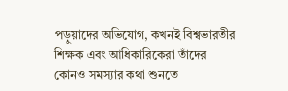পড়ুয়াদের অভিযোগ, কখনই বিশ্বভারতীর শিক্ষক এবং আধিকারিকেরা তাঁদের কোনও সমস্যার কথা শুনতে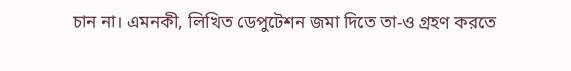চান না। এমনকী, লিখিত ডেপুটেশন জমা দিতে তা-ও গ্রহণ করতে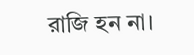রাজি হন না।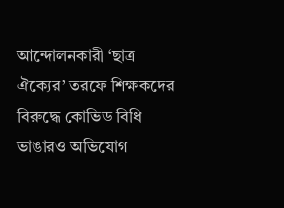আন্দোলনকারী ‘ছাত্র ঐক্যের’ তরফে শিক্ষকদের বিরুদ্ধে কোভিড বিধি ভাঙারও অভিযোগ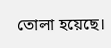তোলা হয়েছে।